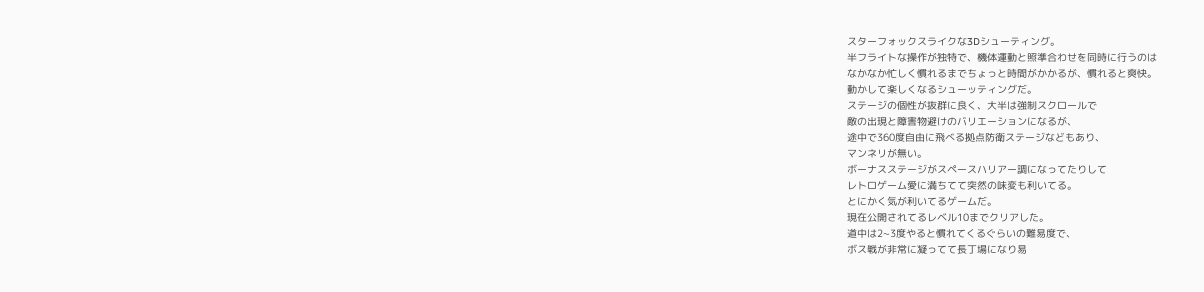スターフォックスライクな3Dシューティング。
半フライトな操作が独特で、機体運動と照準合わせを同時に行うのは
なかなか忙しく慣れるまでちょっと時間がかかるが、慣れると爽快。
動かして楽しくなるシューッティングだ。
ステージの個性が抜群に良く、大半は強制スクロールで
敵の出現と障害物避けのバリエーションになるが、
途中で360度自由に飛べる拠点防衛ステージなどもあり、
マンネリが無い。
ボーナスステージがスペースハリアー調になってたりして
レトロゲーム愛に満ちてて突然の味変も利いてる。
とにかく気が利いてるゲームだ。
現在公開されてるレベル10までクリアした。
道中は2~3度やると慣れてくるぐらいの難易度で、
ボス戦が非常に凝ってて長丁場になり易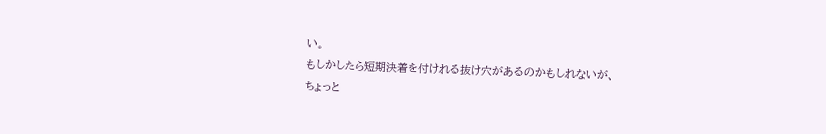い。
もしかしたら短期決着を付けれる抜け穴があるのかもしれないが、
ちょっと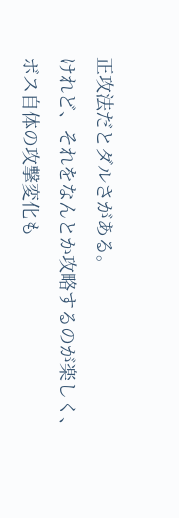正攻法だとダルさがある。
けれど、それをなんとか攻略するのが楽しく、
ボス自体の攻撃変化も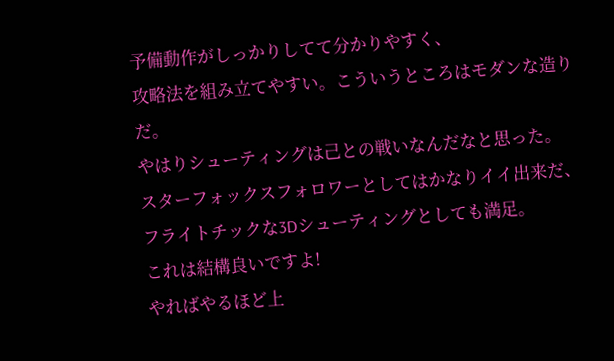予備動作がしっかりしてて分かりやすく、
攻略法を組み立てやすい。こういうところはモダンな造りだ。
やはりシューティングは己との戦いなんだなと思った。
スターフォックスフォロワーとしてはかなりイイ出来だ、
フライトチックな3Dシューティングとしても満足。
これは結構良いですよ!
やればやるほど上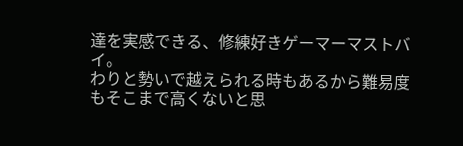達を実感できる、修練好きゲーマーマストバイ。
わりと勢いで越えられる時もあるから難易度もそこまで高くないと思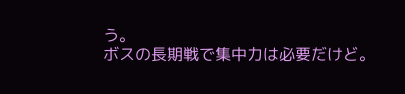う。
ボスの長期戦で集中力は必要だけど。